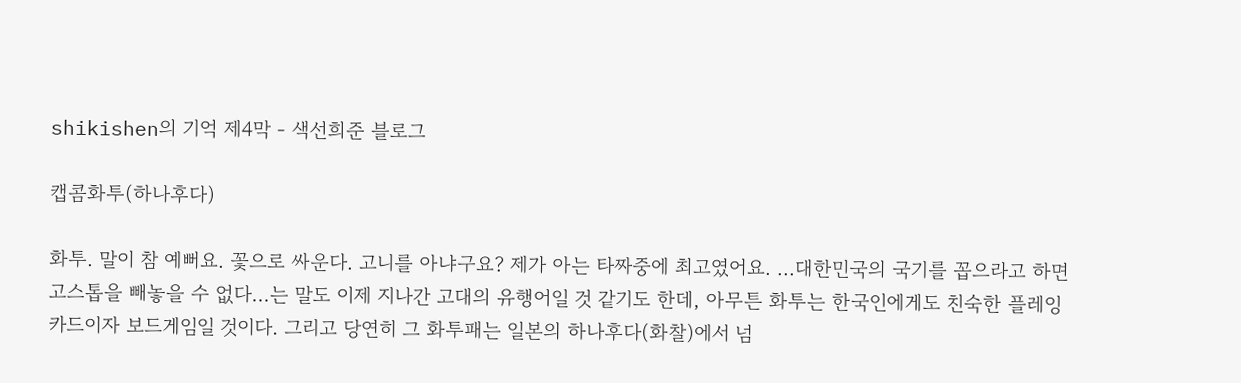shikishen의 기억 제4막 - 색선희준 블로그

캡콤화투(하나후다)

화투. 말이 참 예뻐요. 꽃으로 싸운다. 고니를 아냐구요? 제가 아는 타짜중에 최고였어요. ...대한민국의 국기를 꼽으라고 하면 고스톱을 빼놓을 수 없다...는 말도 이제 지나간 고대의 유행어일 것 같기도 한데, 아무튼 화투는 한국인에게도 친숙한 플레잉카드이자 보드게임일 것이다. 그리고 당연히 그 화투패는 일본의 하나후다(화찰)에서 넘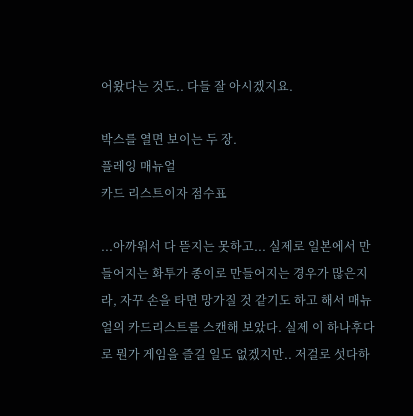어왔다는 것도.. 다들 잘 아시겠지요.

박스를 열면 보이는 두 장.
플레잉 매뉴얼
카드 리스트이자 점수표

...아까워서 다 뜯지는 못하고... 실제로 일본에서 만들어지는 화투가 종이로 만들어지는 경우가 많은지라, 자꾸 손을 타면 망가질 것 같기도 하고 해서 매뉴얼의 카드리스트를 스캔해 보았다. 실제 이 하나후다로 뭔가 게임을 즐길 일도 없겠지만.. 저걸로 섯다하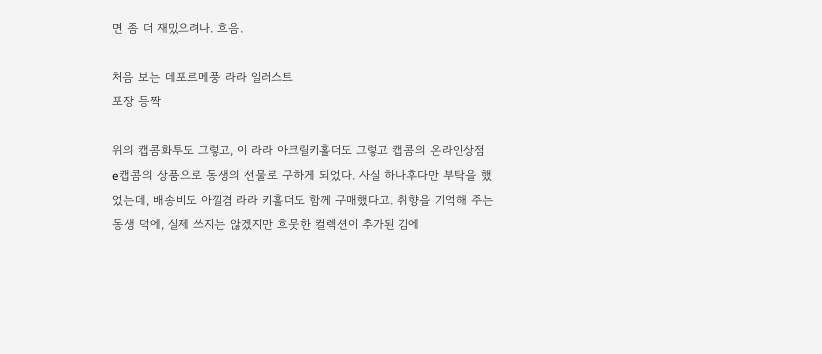면 좀 더 재밌으려나. 흐음.

처음 보는 데포르메풍 라라 일러스트
포장 등짝

위의 캡콤화투도 그렇고, 이 라라 아크릴키홀더도 그렇고 캡콤의 온라인상점 e캡콤의 상품으로 동생의 선물로 구하게 되었다. 사실 하나후다만 부탁을 했었는데, 배송비도 아낄겸 라라 키홀더도 함께 구매했다고. 취향을 기억해 주는 동생 덕에, 실제 쓰지는 않겠지만 흐뭇한 컬렉션이 추가된 김에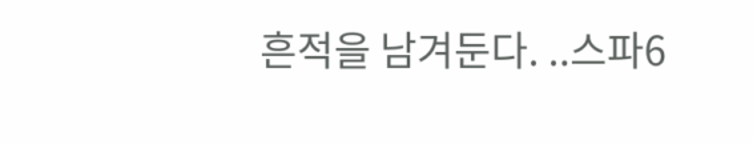흔적을 남겨둔다. ..스파6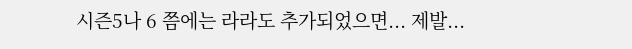시즌5나 6 쯤에는 라라도 추가되었으면... 제발...